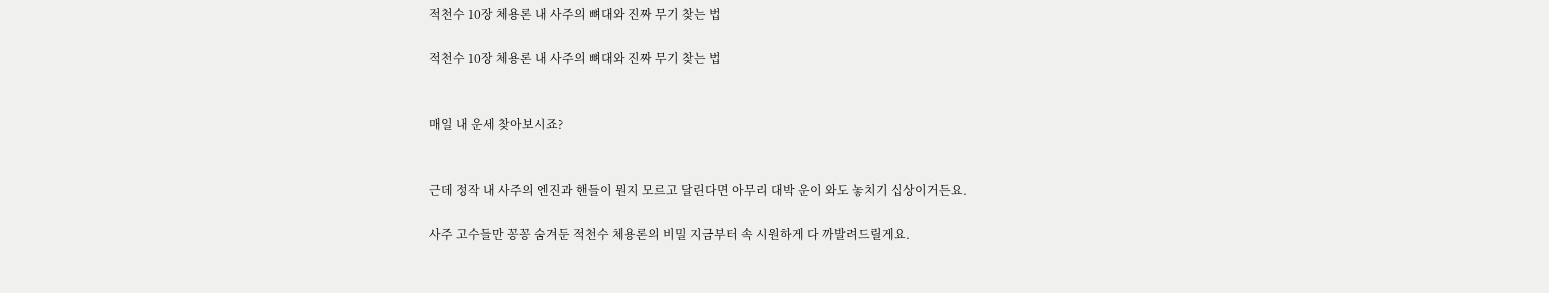적천수 10장 체용론 내 사주의 뼈대와 진짜 무기 찾는 법

적천수 10장 체용론 내 사주의 뼈대와 진짜 무기 찾는 법


매일 내 운세 찾아보시죠?


근데 정작 내 사주의 엔진과 핸들이 뭔지 모르고 달린다면 아무리 대박 운이 와도 놓치기 십상이거든요.

사주 고수들만 꽁꽁 숨겨둔 적천수 체용론의 비밀 지금부터 속 시원하게 다 까발려드릴게요.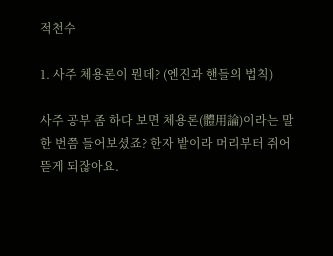적천수

1. 사주 체용론이 뭔데? (엔진과 핸들의 법칙)

사주 공부 좀 하다 보면 체용론(體用論)이라는 말 한 번쯤 들어보셨죠? 한자 밭이라 머리부터 쥐어뜯게 되잖아요.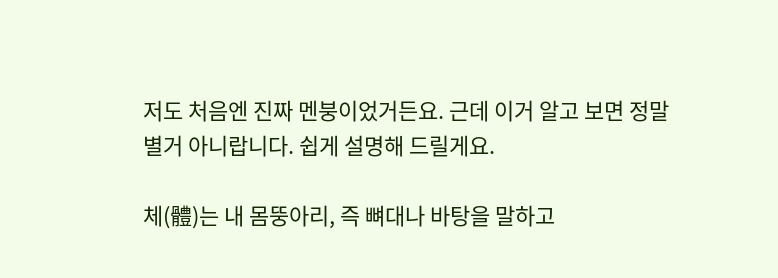저도 처음엔 진짜 멘붕이었거든요. 근데 이거 알고 보면 정말 별거 아니랍니다. 쉽게 설명해 드릴게요.

체(體)는 내 몸뚱아리, 즉 뼈대나 바탕을 말하고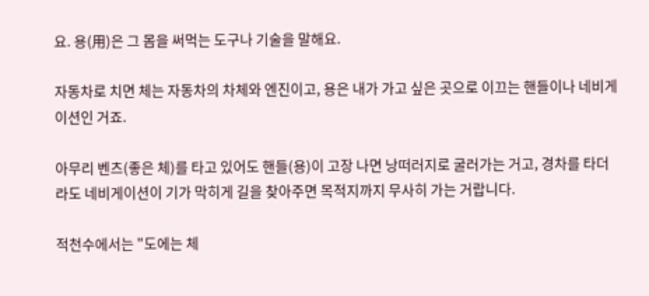요. 용(用)은 그 몸을 써먹는 도구나 기술을 말해요.

자동차로 치면 체는 자동차의 차체와 엔진이고, 용은 내가 가고 싶은 곳으로 이끄는 핸들이나 네비게이션인 거죠.

아무리 벤츠(좋은 체)를 타고 있어도 핸들(용)이 고장 나면 낭떠러지로 굴러가는 거고, 경차를 타더라도 네비게이션이 기가 막히게 길을 찾아주면 목적지까지 무사히 가는 거랍니다.

적천수에서는 "도에는 체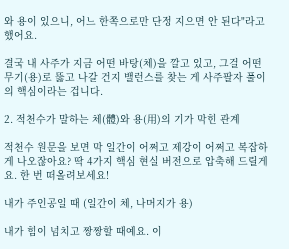와 용이 있으니, 어느 한쪽으로만 단정 지으면 안 된다"라고 했어요.

결국 내 사주가 지금 어떤 바탕(체)을 깔고 있고, 그걸 어떤 무기(용)로 뚫고 나갈 건지 밸런스를 찾는 게 사주팔자 풀이의 핵심이라는 겁니다.

2. 적천수가 말하는 체(體)와 용(用)의 기가 막힌 관계

적천수 원문을 보면 막 일간이 어쩌고 제강이 어쩌고 복잡하게 나오잖아요? 딱 4가지 핵심 현실 버전으로 압축해 드릴게요. 한 번 떠올려보세요!

내가 주인공일 때 (일간이 체, 나머지가 용)

내가 힘이 넘치고 짱짱할 때예요. 이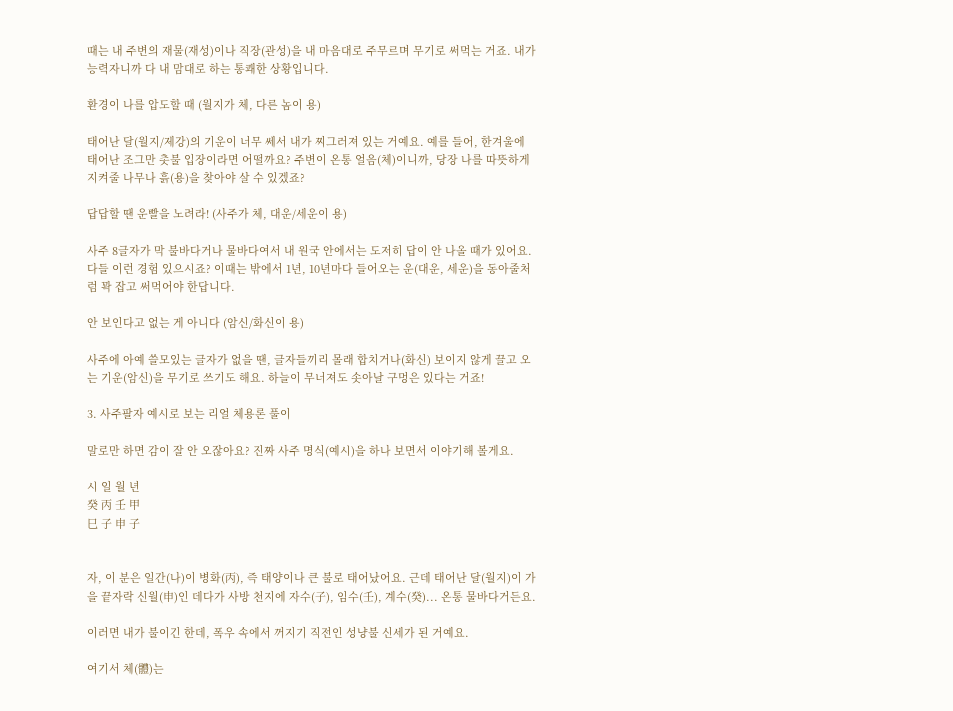때는 내 주변의 재물(재성)이나 직장(관성)을 내 마음대로 주무르며 무기로 써먹는 거죠. 내가 능력자니까 다 내 맘대로 하는 통쾌한 상황입니다.

환경이 나를 압도할 때 (월지가 체, 다른 놈이 용)

태어난 달(월지/제강)의 기운이 너무 쎄서 내가 찌그러져 있는 거예요. 예를 들어, 한겨울에 태어난 조그만 촛불 입장이라면 어떨까요? 주변이 온통 얼음(체)이니까, 당장 나를 따뜻하게 지켜줄 나무나 흙(용)을 찾아야 살 수 있겠죠?

답답할 땐 운빨을 노려라! (사주가 체, 대운/세운이 용)

사주 8글자가 막 불바다거나 물바다여서 내 원국 안에서는 도저히 답이 안 나올 때가 있어요. 다들 이런 경험 있으시죠? 이때는 밖에서 1년, 10년마다 들어오는 운(대운, 세운)을 동아줄처럼 꽉 잡고 써먹어야 한답니다.

안 보인다고 없는 게 아니다 (암신/화신이 용)

사주에 아예 쓸모있는 글자가 없을 땐, 글자들끼리 몰래 합치거나(화신) 보이지 않게 끌고 오는 기운(암신)을 무기로 쓰기도 해요. 하늘이 무너져도 솟아날 구멍은 있다는 거죠!

3. 사주팔자 예시로 보는 리얼 체용론 풀이

말로만 하면 감이 잘 안 오잖아요? 진짜 사주 명식(예시)을 하나 보면서 이야기해 볼게요.

시 일 월 년
癸 丙 壬 甲
巳 子 申 子


자, 이 분은 일간(나)이 병화(丙), 즉 태양이나 큰 불로 태어났어요. 근데 태어난 달(월지)이 가을 끝자락 신월(申)인 데다가 사방 천지에 자수(子), 임수(壬), 계수(癸)... 온통 물바다거든요.

이러면 내가 불이긴 한데, 폭우 속에서 꺼지기 직전인 성냥불 신세가 된 거예요.

여기서 체(體)는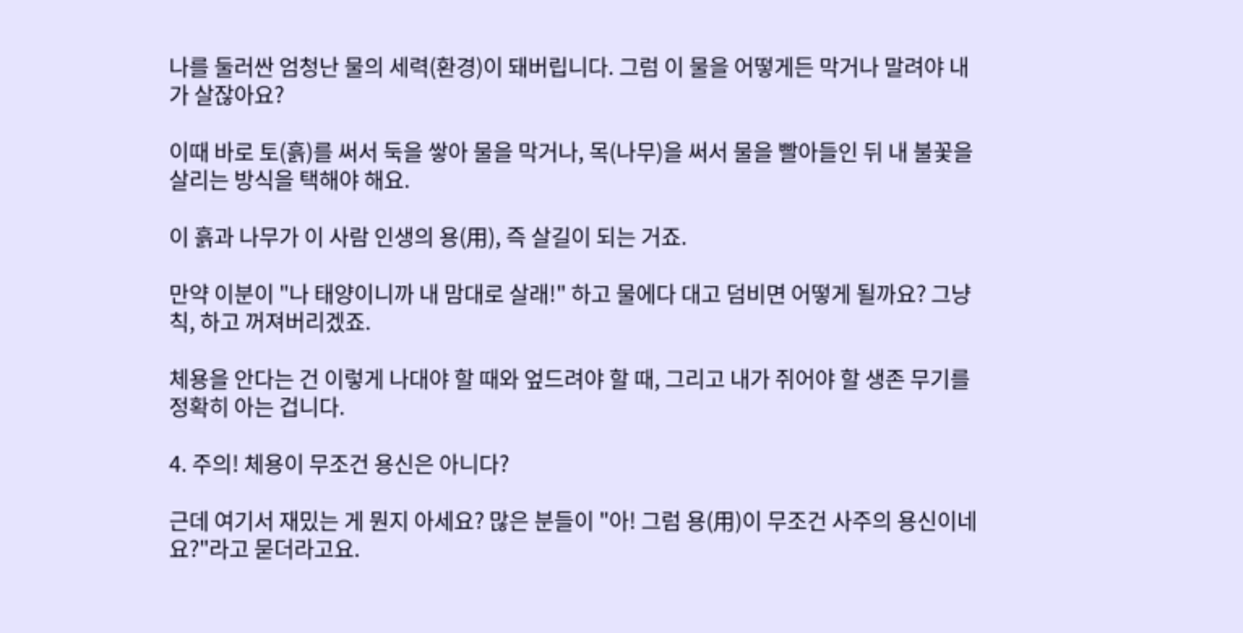나를 둘러싼 엄청난 물의 세력(환경)이 돼버립니다. 그럼 이 물을 어떻게든 막거나 말려야 내가 살잖아요?

이때 바로 토(흙)를 써서 둑을 쌓아 물을 막거나, 목(나무)을 써서 물을 빨아들인 뒤 내 불꽃을 살리는 방식을 택해야 해요.

이 흙과 나무가 이 사람 인생의 용(用), 즉 살길이 되는 거죠.

만약 이분이 "나 태양이니까 내 맘대로 살래!" 하고 물에다 대고 덤비면 어떻게 될까요? 그냥 칙, 하고 꺼져버리겠죠.

체용을 안다는 건 이렇게 나대야 할 때와 엎드려야 할 때, 그리고 내가 쥐어야 할 생존 무기를 정확히 아는 겁니다.

4. 주의! 체용이 무조건 용신은 아니다?

근데 여기서 재밌는 게 뭔지 아세요? 많은 분들이 "아! 그럼 용(用)이 무조건 사주의 용신이네요?"라고 묻더라고요.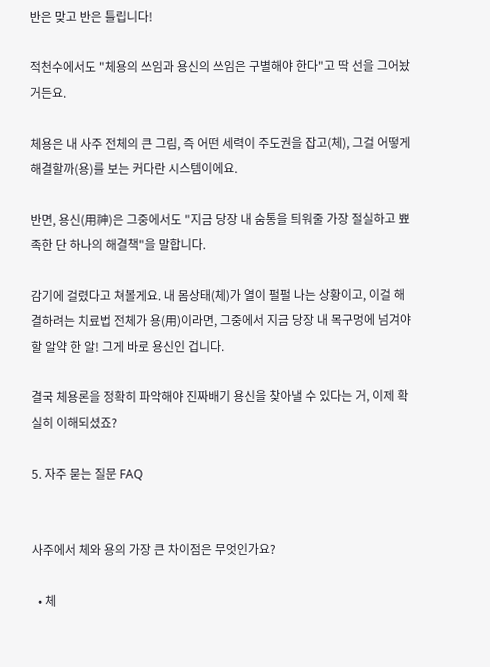반은 맞고 반은 틀립니다!

적천수에서도 "체용의 쓰임과 용신의 쓰임은 구별해야 한다"고 딱 선을 그어놨거든요.

체용은 내 사주 전체의 큰 그림, 즉 어떤 세력이 주도권을 잡고(체), 그걸 어떻게 해결할까(용)를 보는 커다란 시스템이에요.

반면, 용신(用神)은 그중에서도 "지금 당장 내 숨통을 틔워줄 가장 절실하고 뾰족한 단 하나의 해결책"을 말합니다.

감기에 걸렸다고 쳐볼게요. 내 몸상태(체)가 열이 펄펄 나는 상황이고, 이걸 해결하려는 치료법 전체가 용(用)이라면, 그중에서 지금 당장 내 목구멍에 넘겨야 할 알약 한 알! 그게 바로 용신인 겁니다.

결국 체용론을 정확히 파악해야 진짜배기 용신을 찾아낼 수 있다는 거, 이제 확실히 이해되셨죠?

5. 자주 묻는 질문 FAQ


사주에서 체와 용의 가장 큰 차이점은 무엇인가요?

  • 체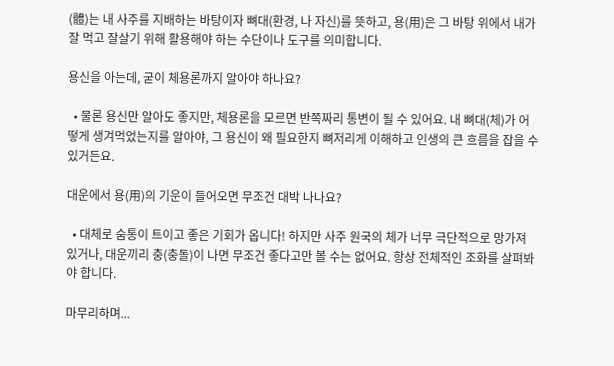(體)는 내 사주를 지배하는 바탕이자 뼈대(환경, 나 자신)를 뜻하고, 용(用)은 그 바탕 위에서 내가 잘 먹고 잘살기 위해 활용해야 하는 수단이나 도구를 의미합니다.

용신을 아는데, 굳이 체용론까지 알아야 하나요?

  • 물론 용신만 알아도 좋지만, 체용론을 모르면 반쪽짜리 통변이 될 수 있어요. 내 뼈대(체)가 어떻게 생겨먹었는지를 알아야, 그 용신이 왜 필요한지 뼈저리게 이해하고 인생의 큰 흐름을 잡을 수 있거든요.

대운에서 용(用)의 기운이 들어오면 무조건 대박 나나요?

  • 대체로 숨통이 트이고 좋은 기회가 옵니다! 하지만 사주 원국의 체가 너무 극단적으로 망가져 있거나, 대운끼리 충(충돌)이 나면 무조건 좋다고만 볼 수는 없어요. 항상 전체적인 조화를 살펴봐야 합니다.

마무리하며...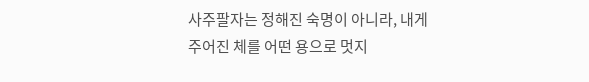사주팔자는 정해진 숙명이 아니라, 내게 주어진 체를 어떤 용으로 멋지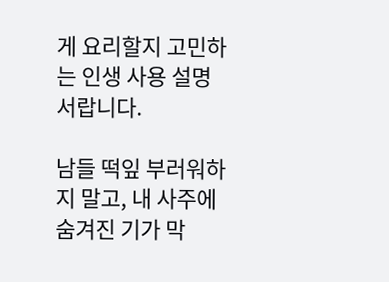게 요리할지 고민하는 인생 사용 설명서랍니다.

남들 떡잎 부러워하지 말고, 내 사주에 숨겨진 기가 막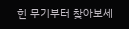힌 무기부터 찾아보세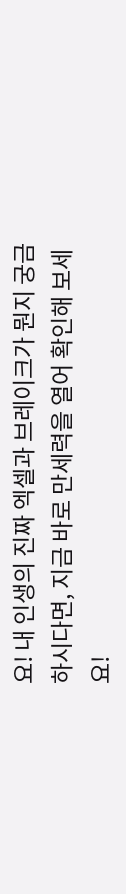요! 내 인생의 진짜 엑셀과 브레이크가 뭔지 궁금하시다면, 지금 바로 만세력을 열어 확인해 보세요!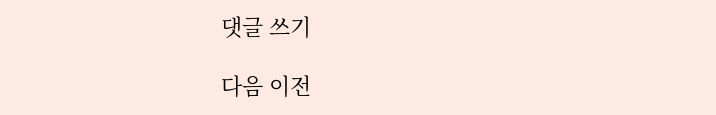댓글 쓰기

다음 이전